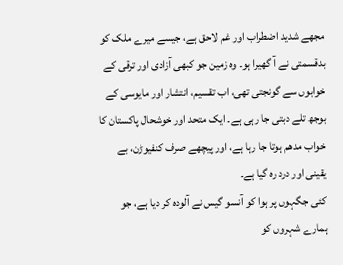مجھے شدید اضطراب اور غم لاحق ہے، جیسے میرے ملک کو بدقسمتی نے آ گھیرا ہو۔ وہ زمین جو کبھی آزادی اور ترقی کے خوابوں سے گونجتی تھی، اب تقسیم، انتشار اور مایوسی کے بوجھ تلے دبتی جا رہی ہے۔ ایک متحد اور خوشحال پاکستان کا خواب مدھم ہوتا جا رہا ہے، اور پیچھے صرف کنفیوڑن، بے یقینی اور درد رہ گیا ہے۔
کئی جگہوں پر ہوا کو آنسو گیس نے آلودہ کر دیا ہے، جو ہمارے شہروں کو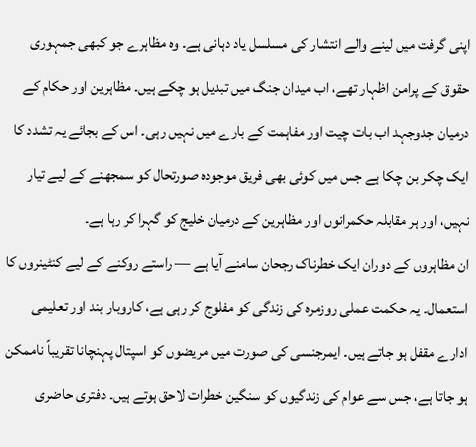اپنی گرفت میں لینے والے انتشار کی مسلسل یاد دہانی ہے۔ وہ مظاہرے جو کبھی جمہوری حقوق کے پرامن اظہار تھے، اب میدان جنگ میں تبدیل ہو چکے ہیں۔ مظاہرین اور حکام کے درمیان جدوجہد اب بات چیت اور مفاہمت کے بارے میں نہیں رہی۔ اس کے بجائے یہ تشدد کا ایک چکر بن چکا ہے جس میں کوئی بھی فریق موجودہ صورتحال کو سمجھنے کے لیے تیار نہیں، اور ہر مقابلہ حکمرانوں اور مظاہرین کے درمیان خلیج کو گہرا کر رہا ہے۔
ان مظاہروں کے دوران ایک خطرناک رجحان سامنے آیا ہے — راستے روکنے کے لیے کنٹینروں کا استعمال۔ یہ حکمت عملی روزمرہ کی زندگی کو مفلوج کر رہی ہے، کاروبار بند اور تعلیمی ادارے مقفل ہو جاتے ہیں۔ ایمرجنسی کی صورت میں مریضوں کو اسپتال پہنچانا تقریباً ناممکن ہو جاتا ہے، جس سے عوام کی زندگیوں کو سنگین خطرات لاحق ہوتے ہیں۔ دفتری حاضری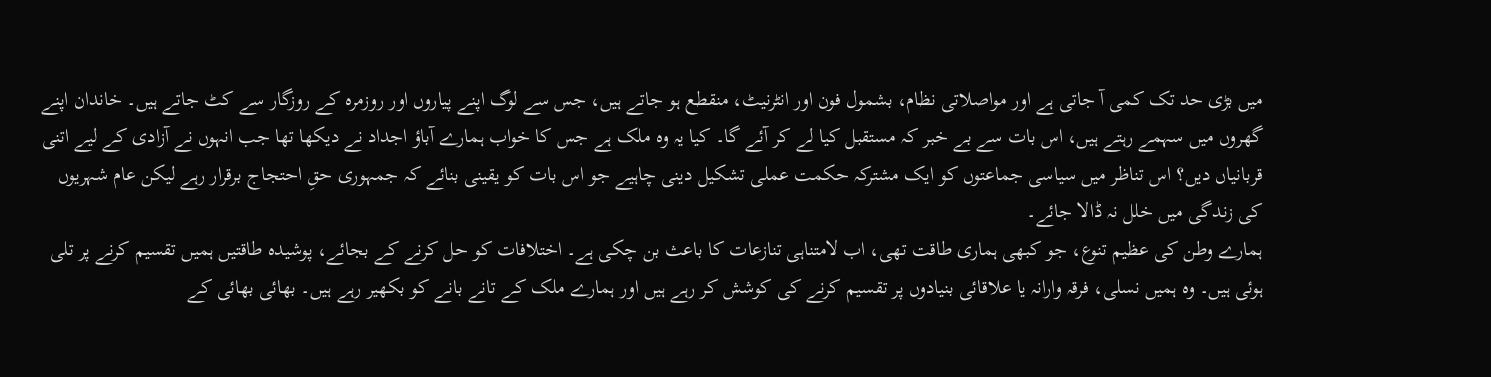میں بڑی حد تک کمی آ جاتی ہے اور مواصلاتی نظام، بشمول فون اور انٹرنیٹ، منقطع ہو جاتے ہیں، جس سے لوگ اپنے پیاروں اور روزمرہ کے روزگار سے کٹ جاتے ہیں۔ خاندان اپنے گھروں میں سہمے رہتے ہیں، اس بات سے بے خبر کہ مستقبل کیا لے کر آئے گا۔ کیا یہ وہ ملک ہے جس کا خواب ہمارے آباؤ اجداد نے دیکھا تھا جب انہوں نے آزادی کے لیے اتنی قربانیاں دیں؟ اس تناظر میں سیاسی جماعتوں کو ایک مشترکہ حکمت عملی تشکیل دینی چاہیے جو اس بات کو یقینی بنائے کہ جمہوری حقِ احتجاج برقرار رہے لیکن عام شہریوں کی زندگی میں خلل نہ ڈالا جائے۔
ہمارے وطن کی عظیم تنوع، جو کبھی ہماری طاقت تھی، اب لامتناہی تنازعات کا باعث بن چکی ہے۔ اختلافات کو حل کرنے کے بجائے، پوشیدہ طاقتیں ہمیں تقسیم کرنے پر تلی ہوئی ہیں۔ وہ ہمیں نسلی، فرقہ وارانہ یا علاقائی بنیادوں پر تقسیم کرنے کی کوشش کر رہے ہیں اور ہمارے ملک کے تانے بانے کو بکھیر رہے ہیں۔ بھائی بھائی کے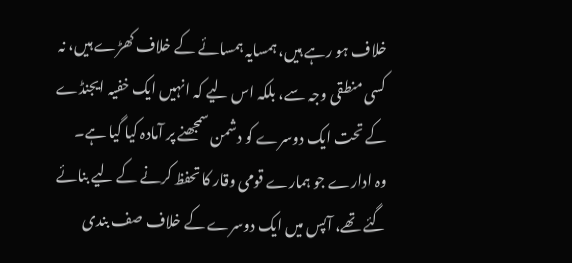خلاف ہو رہے ہیں، ہمسایہ ہمسائے کے خلاف کھڑے ہیں، نہ کسی منطقی وجہ سے، بلکہ اس لیے کہ انہیں ایک خفیہ ایجنڈے کے تحت ایک دوسرے کو دشمن سمجھنے پر آمادہ کیا گیا ہے۔
وہ ادارے جو ہمارے قومی وقار کا تحفظ کرنے کے لیے بنائے گئے تھے، آپس میں ایک دوسرے کے خلاف صف بندی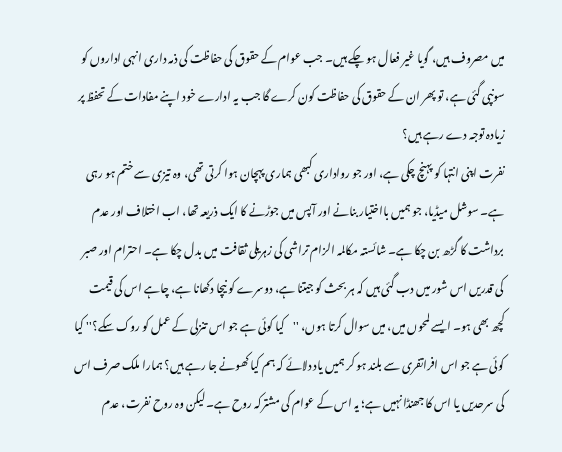میں مصروف ہیں، گویا غیر فعال ہو چکے ہیں۔ جب عوام کے حقوق کی حفاظت کی ذمہ داری انہی اداروں کو سونپی گئی ہے، تو پھر ان کے حقوق کی حفاظت کون کرے گا جب یہ ادارے خود اپنے مفادات کے تحفظ پر زیادہ توجہ دے رہے ہیں؟
نفرت اپنی انتہا کو پہنچ چکی ہے، اور جو رواداری کبھی ہماری پہچان ہوا کرتی تھی، وہ تیزی سے ختم ہو رہی ہے۔ سوشل میڈیا، جو ہمیں بااختیار بنانے اور آپس میں جوڑنے کا ایک ذریعہ تھا، اب اختلاف اور عدم برداشت کا گڑھ بن چکا ہے۔ شائستہ مکالمہ الزام تراشی کی زہریلی ثقافت میں بدل چکا ہے۔ احترام اور صبر کی قدریں اس شور میں دب گئی ہیں کہ ہر بحث کو جیتنا ہے، دوسرے کو نیچا دکھانا ہے، چاہے اس کی قیمت کچھ بھی ہو۔ ایسے لمحوں میں، میں سوال کرتا ہوں، ''کیا کوئی ہے جو اس تنزلی کے عمل کو روک سکے؟'' کیا کوئی ہے جو اس افراتفری سے بلند ہو کر ہمیں یاد دلائے کہ ہم کیا کھونے جا رہے ہیں؟ ہمارا ملک صرف اس کی سرحدیں یا اس کا جھنڈا نہیں ہے؛ یہ اس کے عوام کی مشترکہ روح ہے۔ لیکن وہ روح نفرت، عدم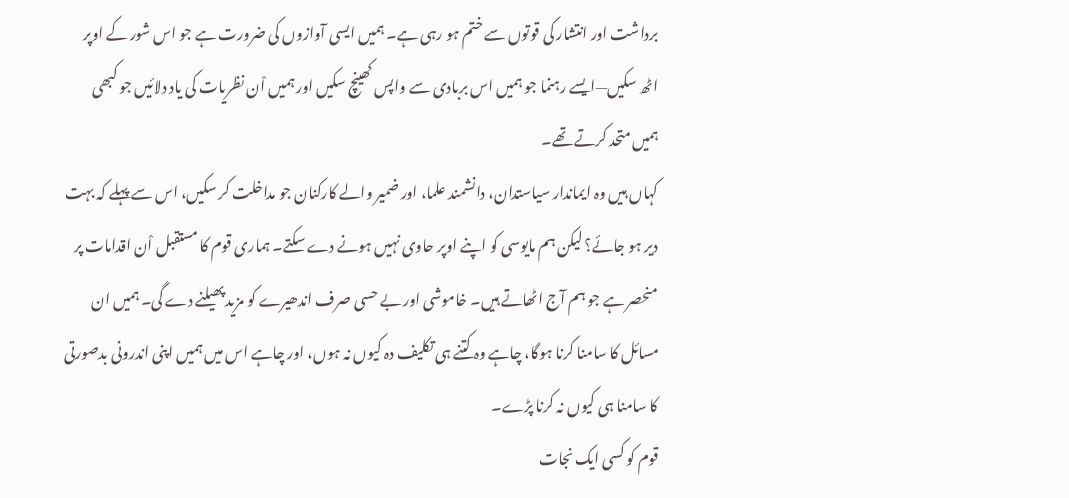برداشت اور انتشار کی قوتوں سے ختم ہو رہی ہے۔ ہمیں ایسی آوازوں کی ضرورت ہے جو اس شور کے اوپر اٹھ سکیں—ایسے رہنما جو ہمیں اس بربادی سے واپس کھینچ سکیں اور ہمیں اْن نظریات کی یاد دلائیں جو کبھی ہمیں متحد کرتے تھے۔
کہاں ہیں وہ ایماندار سیاستدان، دانشمند علما، اور ضمیر والے کارکنان جو مداخلت کر سکیں، اس سے پہلے کہ بہت دیر ہو جائے؟ لیکن ہم مایوسی کو اپنے اوپر حاوی نہیں ہونے دے سکتے۔ ہماری قوم کا مستقبل اْن اقدامات پر منحصر ہے جو ہم آج اٹھاتے ہیں۔ خاموشی اور بے حسی صرف اندھیرے کو مزید پھیلنے دے گی۔ ہمیں ان مسائل کا سامنا کرنا ہوگا، چاہے وہ کتنے ہی تکلیف دہ کیوں نہ ہوں، اور چاہے اس میں ہمیں اپنی اندرونی بدصورتی کا سامنا ہی کیوں نہ کرنا پڑے۔
قوم کو کسی ایک نجات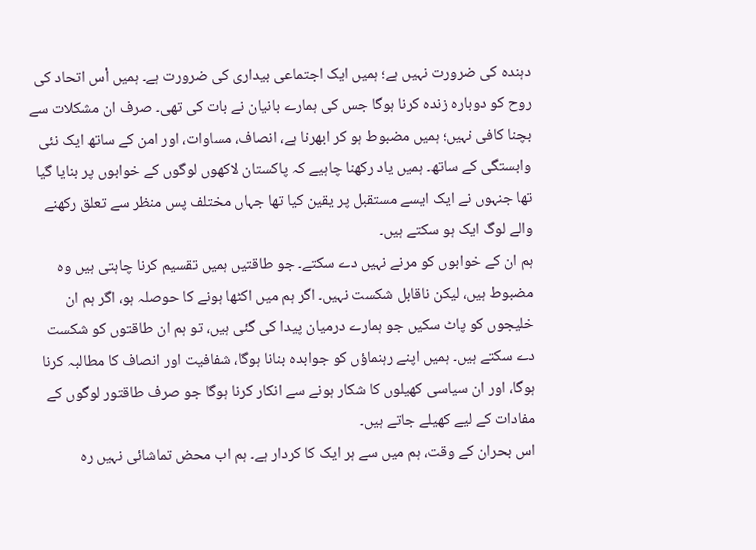دہندہ کی ضرورت نہیں ہے؛ ہمیں ایک اجتماعی بیداری کی ضرورت ہے۔ ہمیں اْس اتحاد کی روح کو دوبارہ زندہ کرنا ہوگا جس کی ہمارے بانیان نے بات کی تھی۔ صرف ان مشکلات سے بچنا کافی نہیں؛ ہمیں مضبوط ہو کر ابھرنا ہے، انصاف، مساوات، اور امن کے ساتھ ایک نئی وابستگی کے ساتھ۔ ہمیں یاد رکھنا چاہیے کہ پاکستان لاکھوں لوگوں کے خوابوں پر بنایا گیا تھا جنہوں نے ایک ایسے مستقبل پر یقین کیا تھا جہاں مختلف پس منظر سے تعلق رکھنے والے لوگ ایک ہو سکتے ہیں۔
ہم ان کے خوابوں کو مرنے نہیں دے سکتے۔ جو طاقتیں ہمیں تقسیم کرنا چاہتی ہیں وہ مضبوط ہیں، لیکن ناقابل شکست نہیں۔ اگر ہم میں اکٹھا ہونے کا حوصلہ ہو، اگر ہم ان خلیجوں کو پاٹ سکیں جو ہمارے درمیان پیدا کی گئی ہیں، تو ہم ان طاقتوں کو شکست دے سکتے ہیں۔ ہمیں اپنے رہنماؤں کو جوابدہ بنانا ہوگا، شفافیت اور انصاف کا مطالبہ کرنا ہوگا، اور ان سیاسی کھیلوں کا شکار ہونے سے انکار کرنا ہوگا جو صرف طاقتور لوگوں کے مفادات کے لیے کھیلے جاتے ہیں۔
اس بحران کے وقت، ہم میں سے ہر ایک کا کردار ہے۔ ہم اب محض تماشائی نہیں رہ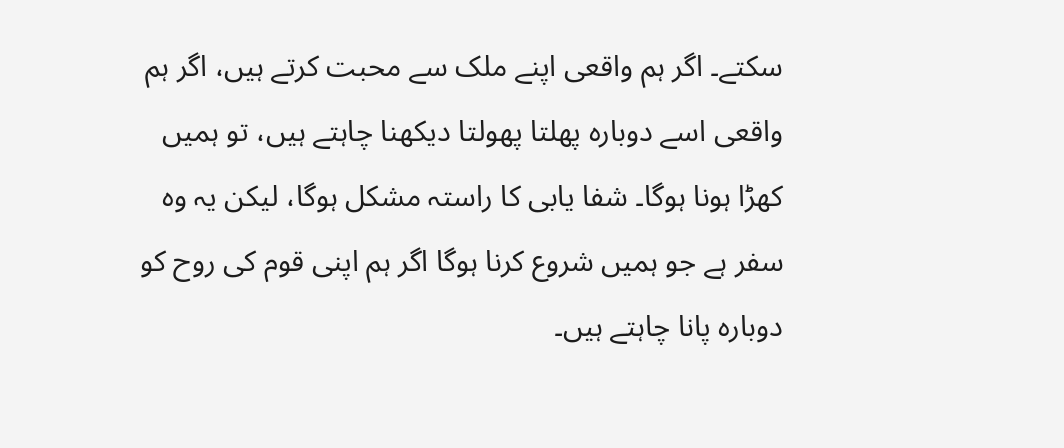سکتے۔ اگر ہم واقعی اپنے ملک سے محبت کرتے ہیں، اگر ہم واقعی اسے دوبارہ پھلتا پھولتا دیکھنا چاہتے ہیں، تو ہمیں کھڑا ہونا ہوگا۔ شفا یابی کا راستہ مشکل ہوگا، لیکن یہ وہ سفر ہے جو ہمیں شروع کرنا ہوگا اگر ہم اپنی قوم کی روح کو دوبارہ پانا چاہتے ہیں۔